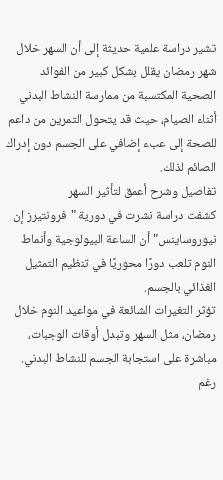تشير دراسة علمية حديثة إلى أن السهر خلال شهر رمضان يقلل بشكل كبير من الفوائد الصحية المكتسبة من ممارسة النشاط البدني أثناء الصيام، حيث قد يتحول التمرين من داعم للصحة إلى عبء إضافي على الجسم دون إدراك الصائم لذلك.
تفاصيل وشرح أعمق لتأثير السهر
كشفت دراسة نشرت في دورية "فرونتيرز إن نيوروساينس" أن الساعة البيولوجية وأنماط النوم تلعب دورًا محوريًا في تنظيم التمثيل الغذائي بالجسم.
تؤثر التغيرات الشائعة في مواعيد النوم خلال رمضان، مثل السهر وتبدل أوقات الوجبات، مباشرة على استجابة الجسم للنشاط البدني.
رغم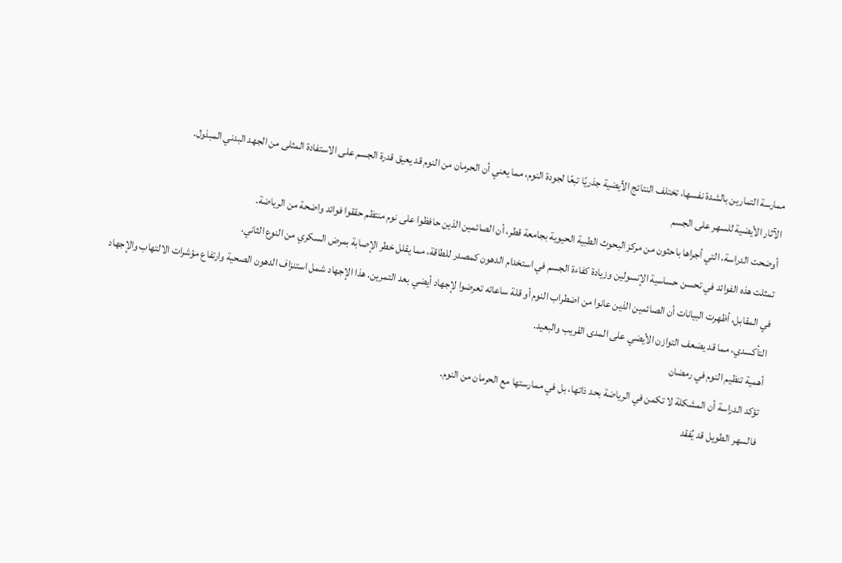ممارسة التمارين بالشدة نفسها، تختلف النتائج الأيضية جذريًا تبعًا لجودة النوم، مما يعني أن الحرمان من النوم قد يعيق قدرة الجسم على الاستفادة المثلى من الجهد البدني المبذول.
الآثار الأيضية للسهر على الجسم
أوضحت الدراسة، التي أجراها باحثون من مركز البحوث الطبية الحيوية بجامعة قطر، أن الصائمين الذين حافظوا على نوم منتظم حققوا فوائد واضحة من الرياضة.
تمثلت هذه الفوائد في تحسن حساسية الإنسولين وزيادة كفاءة الجسم في استخدام الدهون كمصدر للطاقة، مما يقلل خطر الإصابة بمرض السكري من النوع الثاني.
في المقابل، أظهرت البيانات أن الصائمين الذين عانوا من اضطراب النوم أو قلة ساعاته تعرضوا لإجهاد أيضي بعد التمرين. هذا الإجهاد شمل استنزاف الدهون الصحية وارتفاع مؤشرات الالتهاب والإجهاد التأكسدي، مما قد يضعف التوازن الأيضي على المدى القريب والبعيد.
أهمية تنظيم النوم في رمضان
تؤكد الدراسة أن المشكلة لا تكمن في الرياضة بحد ذاتها، بل في ممارستها مع الحرمان من النوم.
فالسهر الطويل قد يُفقد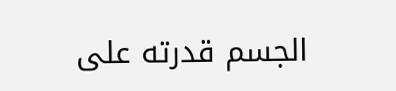الجسم قدرته على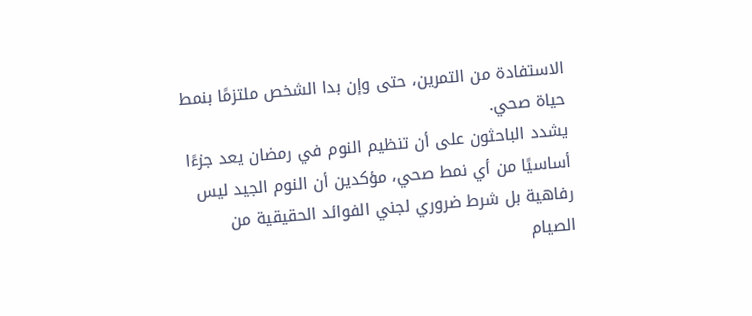الاستفادة من التمرين، حتى وإن بدا الشخص ملتزمًا بنمط حياة صحي.
يشدد الباحثون على أن تنظيم النوم في رمضان يعد جزءًا أساسيًا من أي نمط صحي، مؤكدين أن النوم الجيد ليس رفاهية بل شرط ضروري لجني الفوائد الحقيقية من الصيام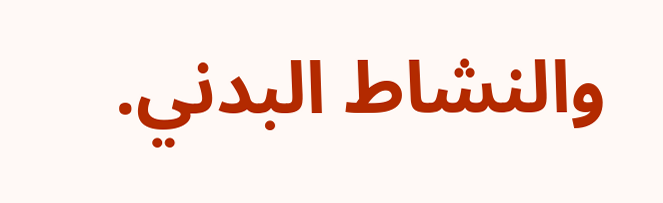والنشاط البدني.